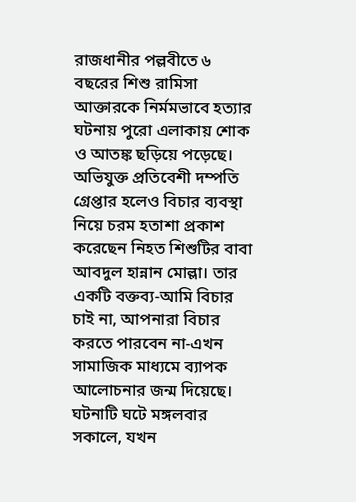রাজধানীর পল্লবীতে ৬ বছরের শিশু রামিসা আক্তারকে নির্মমভাবে হত্যার ঘটনায় পুরো এলাকায় শোক ও আতঙ্ক ছড়িয়ে পড়েছে। অভিযুক্ত প্রতিবেশী দম্পতি গ্রেপ্তার হলেও বিচার ব্যবস্থা নিয়ে চরম হতাশা প্রকাশ করেছেন নিহত শিশুটির বাবা আবদুল হান্নান মোল্লা। তার একটি বক্তব্য-আমি বিচার চাই না, আপনারা বিচার করতে পারবেন না-এখন সামাজিক মাধ্যমে ব্যাপক আলোচনার জন্ম দিয়েছে।
ঘটনাটি ঘটে মঙ্গলবার সকালে, যখন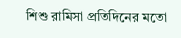শিশু রামিসা প্রতিদিনের মতো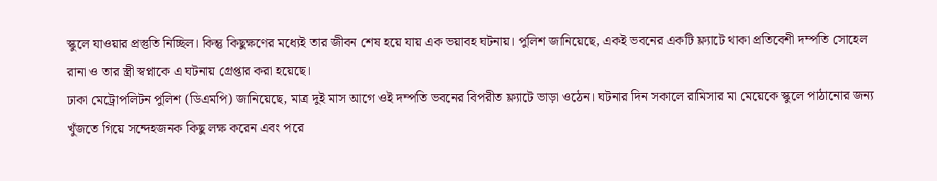স্কুলে যাওয়ার প্রস্তুতি নিচ্ছিল। কিন্তু কিছুক্ষণের মধ্যেই তার জীবন শেষ হয়ে যায় এক ভয়াবহ ঘটনায়। পুলিশ জানিয়েছে, একই ভবনের একটি ফ্ল্যাটে থাকা প্রতিবেশী দম্পতি সোহেল রানা ও তার স্ত্রী স্বপ্নাকে এ ঘটনায় গ্রেপ্তার করা হয়েছে।
ঢাকা মেট্রোপলিটন পুলিশ (ডিএমপি) জানিয়েছে, মাত্র দুই মাস আগে ওই দম্পতি ভবনের বিপরীত ফ্ল্যাটে ভাড়া ওঠেন। ঘটনার দিন সকালে রামিসার মা মেয়েকে স্কুলে পাঠানোর জন্য খুঁজতে গিয়ে সন্দেহজনক কিছু লক্ষ করেন এবং পরে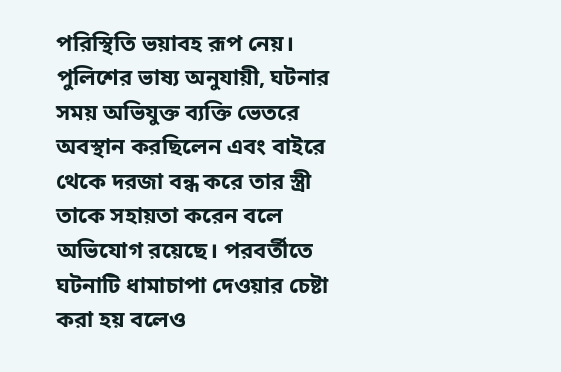পরিস্থিতি ভয়াবহ রূপ নেয়।
পুলিশের ভাষ্য অনুযায়ী, ঘটনার সময় অভিযুক্ত ব্যক্তি ভেতরে অবস্থান করছিলেন এবং বাইরে থেকে দরজা বন্ধ করে তার স্ত্রী তাকে সহায়তা করেন বলে অভিযোগ রয়েছে। পরবর্তীতে ঘটনাটি ধামাচাপা দেওয়ার চেষ্টা করা হয় বলেও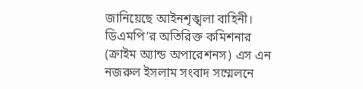জানিয়েছে আইনশৃঙ্খলা বাহিনী।
ডিএমপি’র অতিরিক্ত কমিশনার (ক্রাইম অ্যান্ড অপারেশনস) এস এন নজরুল ইসলাম সংবাদ সম্মেলনে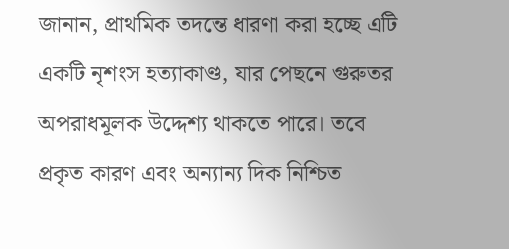জানান, প্রাথমিক তদন্তে ধারণা করা হচ্ছে এটি একটি নৃশংস হত্যাকাণ্ড, যার পেছনে গুরুতর অপরাধমূলক উদ্দেশ্য থাকতে পারে। তবে প্রকৃত কারণ এবং অন্যান্য দিক নিশ্চিত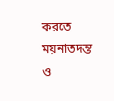করতে ময়নাতদন্ত ও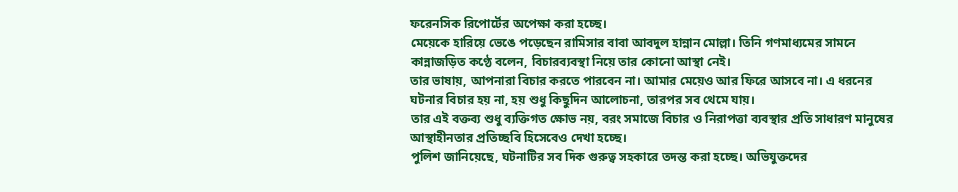ফরেনসিক রিপোর্টের অপেক্ষা করা হচ্ছে।
মেয়েকে হারিয়ে ভেঙে পড়েছেন রামিসার বাবা আবদুল হান্নান মোল্লা। তিনি গণমাধ্যমের সামনে কান্নাজড়িত কণ্ঠে বলেন, বিচারব্যবস্থা নিয়ে তার কোনো আস্থা নেই।
তার ভাষায়, আপনারা বিচার করতে পারবেন না। আমার মেয়েও আর ফিরে আসবে না। এ ধরনের ঘটনার বিচার হয় না, হয় শুধু কিছুদিন আলোচনা, তারপর সব থেমে যায়।
তার এই বক্তব্য শুধু ব্যক্তিগত ক্ষোভ নয়, বরং সমাজে বিচার ও নিরাপত্তা ব্যবস্থার প্রতি সাধারণ মানুষের আস্থাহীনতার প্রতিচ্ছবি হিসেবেও দেখা হচ্ছে।
পুলিশ জানিয়েছে, ঘটনাটির সব দিক গুরুত্ব সহকারে তদন্ত করা হচ্ছে। অভিযুক্তদের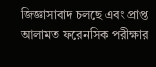জিজ্ঞাসাবাদ চলছে এবং প্রাপ্ত আলামত ফরেনসিক পরীক্ষার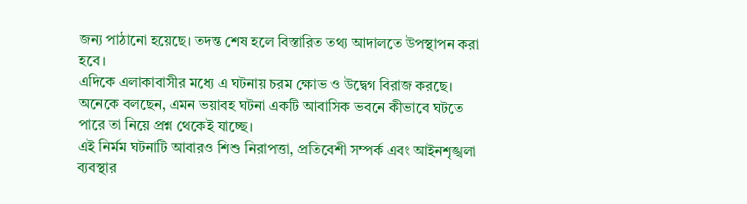জন্য পাঠানো হয়েছে। তদন্ত শেষ হলে বিস্তারিত তথ্য আদালতে উপস্থাপন করা হবে।
এদিকে এলাকাবাসীর মধ্যে এ ঘটনায় চরম ক্ষোভ ও উদ্বেগ বিরাজ করছে। অনেকে বলছেন, এমন ভয়াবহ ঘটনা একটি আবাসিক ভবনে কীভাবে ঘটতে পারে তা নিয়ে প্রশ্ন থেকেই যাচ্ছে।
এই নির্মম ঘটনাটি আবারও শিশু নিরাপত্তা, প্রতিবেশী সম্পর্ক এবং আইনশৃঙ্খলা ব্যবস্থার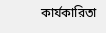কার্যকারিতা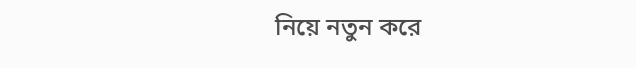নিয়ে নতুন করে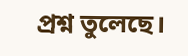প্রশ্ন তুলেছে।